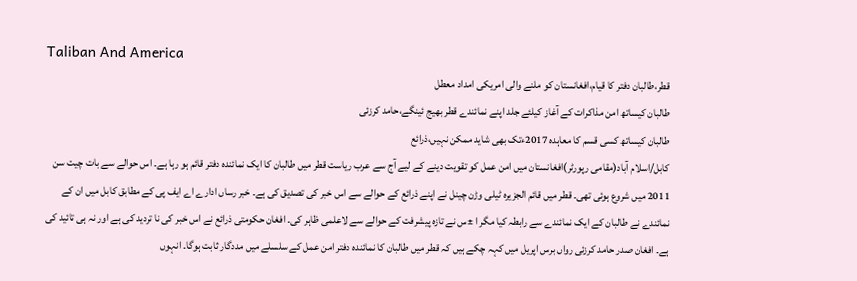Taliban And America
قطر،طالبان دفتر کا قیام،افغانستان کو ملنے والی امریکی امداد معطل
طالبان کیساتھ امن مذاکرات کے آغاز کیلئے جلد اپنے نمائندے قطر بھیج ئینگے،حامد کرزئی
طالبان کیساتھ کسی قسم کا معاہدہ 2017ءتک بھی شاید ممکن نہیں،ذرائع
کابل/اسلام آباد(مقامی رپورٹر)افغانستان میں امن عمل کو تقویت دینے کے لیے آج سے عرب ریاست قطر میں طالبان کا ایک نمائندہ دفتر قائم ہو رہا ہے۔ اس حوالے سے بات چیت سن 2011 میں شروع ہوئی تھی۔ قطر میں قائم الجزیرہ ٹیلی وڑن چینل نے اپنے ذرائع کے حوالے سے اس خبر کی تصدیق کی ہے۔ خبر رساں ادارے اے ایف پی کے مطابق کابل میں ان کے نمائندے نے طالبان کے ایک نمائندے سے رابطہ کیا مگر ا ±س نے تازہ پیشرفت کے حوالے سے لاعلمی ظاہر کی۔ افغان حکومتی ذرائع نے اس خبر کی نا تردید کی ہے اور نہ ہی تائید کی ہے۔ افغان صدر حامد کرزئی رواں برس اپریل میں کہہ چکے ہیں کہ قطر میں طالبان کا نمائندہ دفتر امن عمل کے سلسلے میں مددگار ثابت ہوگا۔ انہوں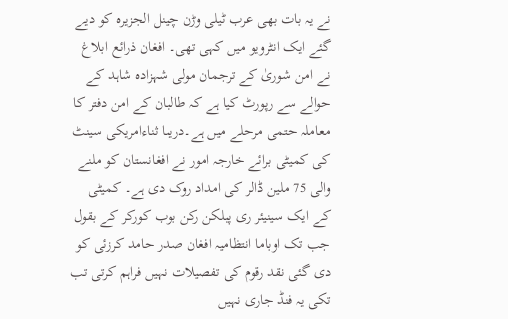نے یہ بات بھی عرب ٹیلی وڑن چینل الجزیرہ کو دیے گئے ایک انٹرویو میں کہی تھی۔ افغان ذرائع ابلاغ نے امن شوریٰ کے ترجمان مولی شہزادہ شاہد کے حوالے سے رپورٹ کیا ہے کہ طالبان کے امن دفتر کا معاملہ حتمی مرحلے میں ہے۔دریںا ثناءامریکی سینٹ کی کمیٹی برائے خارجہ امور نے افغانستان کو ملنے والی 75 ملین ڈالر کی امداد روک دی ہے۔ کمیٹی کے ایک سینیئر ری پبلکن رکن بوب کورکر کے بقول جب تک اوباما انتظامیہ افغان صدر حامد کرزئی کو دی گئی نقد رقوم کی تفصیلات نہیں فراہم کرتی تب تکی یہ فنڈ جاری نہیں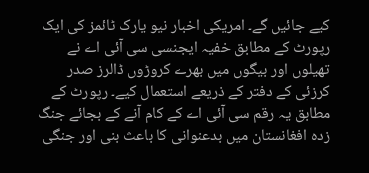کیے جائیں گے۔ امریکی اخبار نیو یارک ٹائمز کی ایک رپورٹ کے مطابق خفیہ ایجنسی سی آئی اے نے تھیلوں اور بیگوں میں بھرے کروڑوں ڈالرز صدر کرزئی کے دفتر کے ذریعے استعمال کیے۔ رپورٹ کے مطابق یہ رقم سی آئی اے کے کام آنے کے بجائے جنگ زدہ افغانستان میں بدعنوانی کا باعث بنی اور جنگی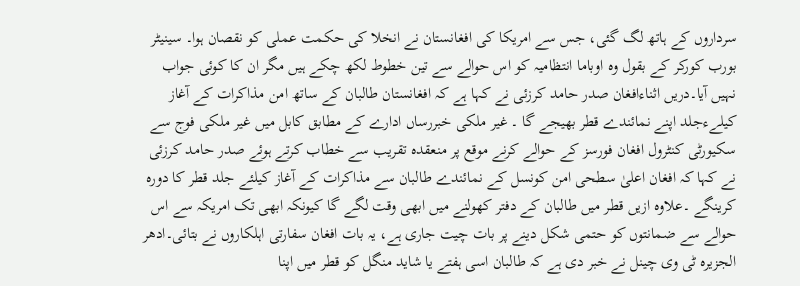سرداروں کے ہاتھ لگ گئی، جس سے امریکا کی افغانستان نے انخلا کی حکمت عملی کو نقصان ہوا۔ سینیٹر بورب کورکر کے بقول وہ اوباما انتظامیہ کو اس حوالے سے تین خطوط لکھ چکے ہیں مگر ان کا کوئی جواب نہیں آیا۔دریں اثناءافغان صدر حامد کرزئی نے کہا ہے کہ افغانستان طالبان کے ساتھ امن مذاکرات کے آغاز کیلےءجلد اپنے نمائندے قطر بھیجے گا ۔ غیر ملکی خبررساں ادارے کے مطابق کابل میں غیر ملکی فوج سے سکیورٹی کنٹرول افغان فورسز کے حوالے کرنے موقع پر منعقدہ تقریب سے خطاب کرتے ہوئے صدر حامد کرزئی نے کہا کہ افغان اعلیٰ سطحی امن کونسل کے نمائندے طالبان سے مذاکرات کے آغاز کیلئے جلد قطر کا دورہ کرینگے ۔علاوہ ازیں قطر میں طالبان کے دفتر کھولنے میں ابھی وقت لگے گا کیونکہ ابھی تک امریکہ سے اس حوالے سے ضمانتوں کو حتمی شکل دینے پر بات چیت جاری ہے، یہ بات افغان سفارتی اہلکاروں نے بتائی۔ادھر الجزیرہ ٹی وی چینل نے خبر دی ہے کہ طالبان اسی ہفتے یا شاید منگل کو قطر میں اپنا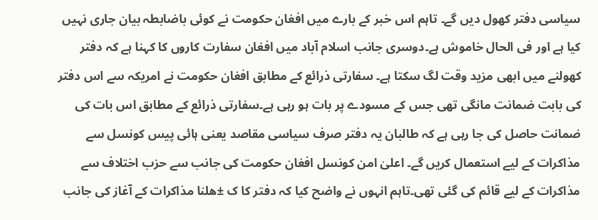سیاسی دفتر کھول دیں گے۔ تاہم اس خبر کے بارے میں افغان حکومت نے کوئی باضابطہ بیان جاری نہیں کیا ہے اور فی الحال خاموش ہے۔دوسری جانب اسلام آباد میں افغان سفارت کاروں کا کہنا ہے کہ دفتر کھولنے میں ابھی مزید وقت لگ سکتا ہے۔ سفارتی ذرائع کے مطابق افغان حکومت نے امریکہ سے اس دفتر کی بابت ضمانت مانگی تھی جس کے مسودے پر بات ہو رہی ہے۔سفارتی ذرائع کے مطابق اس بات کی ضمانت حاصل کی جا رہی ہے کہ طالبان یہ دفتر صرف سیاسی مقاصد یعنی ہائی پیس کونسل سے مذاکرات کے لیے استعمال کریں گے۔ اعلیٰ امن کونسل افغان حکومت کی جانب سے حزب اختلاف سے مذاکرات کے لیے قائم کی گئی تھی۔تاہم انہوں نے واضح کیا کہ دفتر کا ک ±ھلنا مذاکرات کے آغاز کی جانب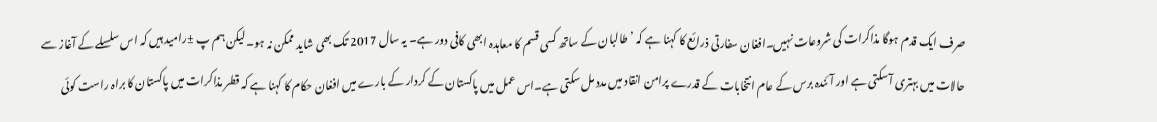صرف ایک قدم ہوگا مذاکرات کی شروعات نہیں۔افغان سفارتی ذرائع کا کہنا ہے کہ ’طالبان کے ساتھ کسی قسم کا معاہدہ ابھی کافی دور ہے۔ یہ سال 2017 تک بھی شاید ممکن نہ ہو۔ لیکن ہم پ ±رامید ہیں کہ اس سلسلے کے آغاز سے حالات میں بہتری آسکتی ہے اور آئندہ برس کے عام انتخابات کے قدرے پرامن انقاد میں مدد مل سکتی ہے۔اس عمل میں پاکستان کے کردار کے بارے میں افغان حکام کا کہنا ہے کہ قطر مذاکرات میں پاکستان کا براہ راست کوئی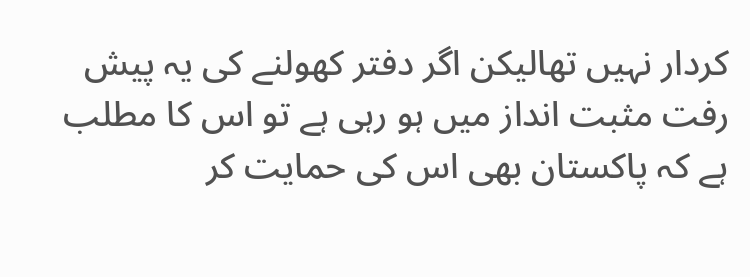کردار نہیں تھالیکن اگر دفتر کھولنے کی یہ پیش رفت مثبت انداز میں ہو رہی ہے تو اس کا مطلب ہے کہ پاکستان بھی اس کی حمایت کر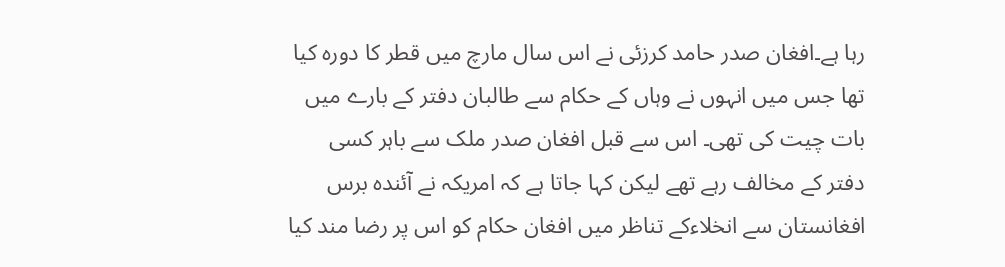رہا ہے۔افغان صدر حامد کرزئی نے اس سال مارچ میں قطر کا دورہ کیا تھا جس میں انہوں نے وہاں کے حکام سے طالبان دفتر کے بارے میں بات چیت کی تھی۔ اس سے قبل افغان صدر ملک سے باہر کسی دفتر کے مخالف رہے تھے لیکن کہا جاتا ہے کہ امریکہ نے آئندہ برس افغانستان سے انخلاءکے تناظر میں افغان حکام کو اس پر رضا مند کیا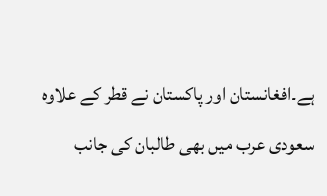ہے۔افغانستان اور پاکستان نے قطر کے علاوہ سعودی عرب میں بھی طالبان کی جانب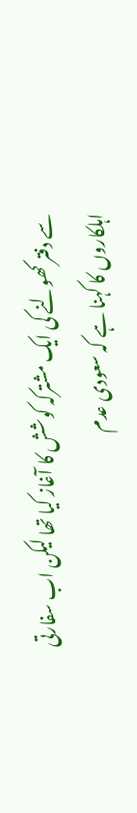سے دفتر کھولنے کی ایک مشترکہ کوشش کا آغاز کیا تھا لیکن اب سفارتی اہلکاروں کا کہنا ہے کہ سعودی عدم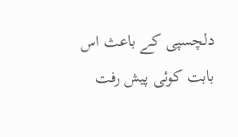دلچسپی کے باعث اس بابت کوئی پیش رفت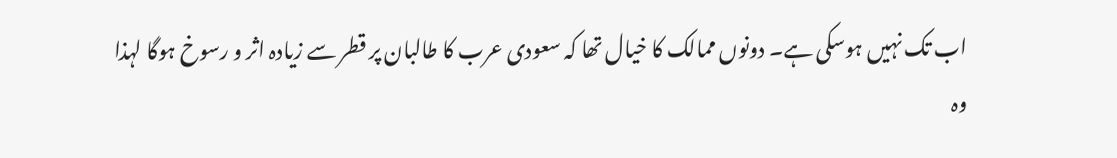اب تک نہیں ہوسکی ہے۔ دونوں ممالک کا خیال تھا کہ سعودی عرب کا طالبان پر قطر سے زیادہ اثر و رسوخ ہوگا لہذا وہ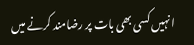انہیں کسی بھی بات پر رضامند کرنے میں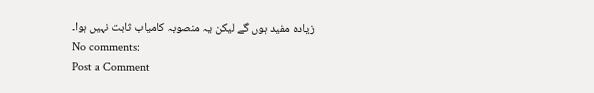زیادہ مفید ہوں گے لیکن یہ منصوبہ کامیاب ثابت نہیں ہوا۔
No comments:
Post a Comment